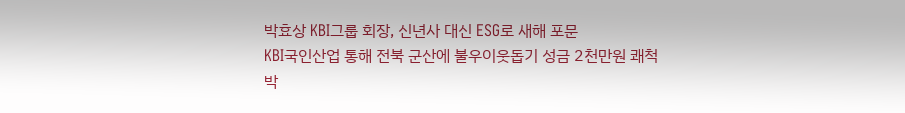박효상 KBI그룹 회장, 신년사 대신 ESG로 새해 포문
KBI국인산업 통해 전북 군산에 불우이웃돕기 성금 2천만원 쾌척
박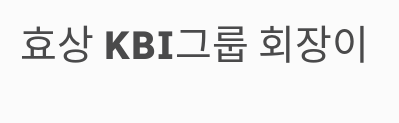효상 KBI그룹 회장이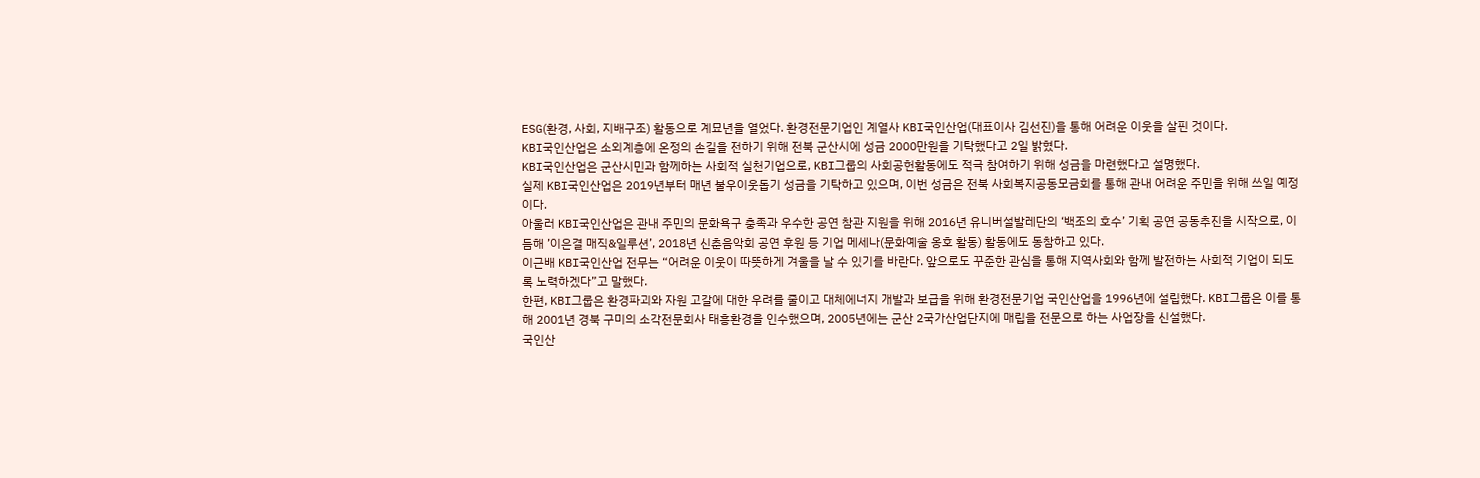ESG(환경, 사회, 지배구조) 활동으로 계묘년을 열었다. 환경전문기업인 계열사 KBI국인산업(대표이사 김선진)을 통해 어려운 이웃을 살핀 것이다.
KBI국인산업은 소외계층에 온정의 손길을 전하기 위해 전북 군산시에 성금 2000만원을 기탁했다고 2일 밝혔다.
KBI국인산업은 군산시민과 함께하는 사회적 실천기업으로, KBI그룹의 사회공헌활동에도 적극 참여하기 위해 성금을 마련했다고 설명했다.
실제 KBI국인산업은 2019년부터 매년 불우이웃돕기 성금을 기탁하고 있으며, 이번 성금은 전북 사회복지공동모금회를 통해 관내 어려운 주민을 위해 쓰일 예정이다.
아울러 KBI국인산업은 관내 주민의 문화욕구 충족과 우수한 공연 참관 지원을 위해 2016년 유니버설발레단의 ‘백조의 호수’ 기획 공연 공동추진을 시작으로, 이듬해 ’이은결 매직&일루션’, 2018년 신춘음악회 공연 후원 등 기업 메세나(문화예술 옹호 활동) 활동에도 동참하고 있다.
이근배 KBI국인산업 전무는 “어려운 이웃이 따뜻하게 겨울을 날 수 있기를 바란다. 앞으로도 꾸준한 관심을 통해 지역사회와 함께 발전하는 사회적 기업이 되도록 노력하겠다”고 말했다.
한편, KBI그룹은 환경파괴와 자원 고갈에 대한 우려를 줄이고 대체에너지 개발과 보급을 위해 환경전문기업 국인산업을 1996년에 설립했다. KBI그룹은 이를 통해 2001년 경북 구미의 소각전문회사 태흥환경을 인수했으며, 2005년에는 군산 2국가산업단지에 매립을 전문으로 하는 사업장을 신설했다.
국인산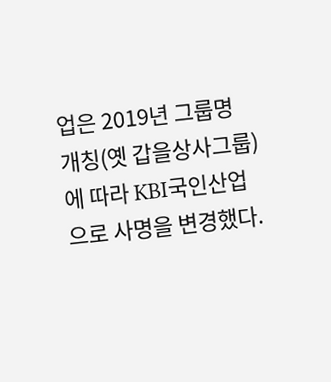업은 2019년 그룹명 개칭(옛 갑을상사그룹)에 따라 KBI국인산업으로 사명을 변경했다.